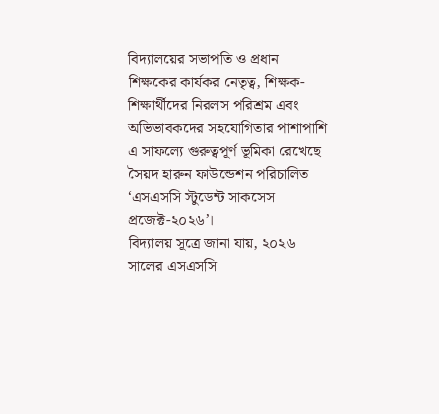বিদ্যালয়ের সভাপতি ও প্রধান শিক্ষকের কার্যকর নেতৃত্ব, শিক্ষক-শিক্ষার্থীদের নিরলস পরিশ্রম এবং অভিভাবকদের সহযোগিতার পাশাপাশি এ সাফল্যে গুরুত্বপূর্ণ ভূমিকা রেখেছে সৈয়দ হারুন ফাউন্ডেশন পরিচালিত ‘এসএসসি স্টুডেন্ট সাকসেস প্রজেক্ট-২০২৬’।
বিদ্যালয় সূত্রে জানা যায়, ২০২৬ সালের এসএসসি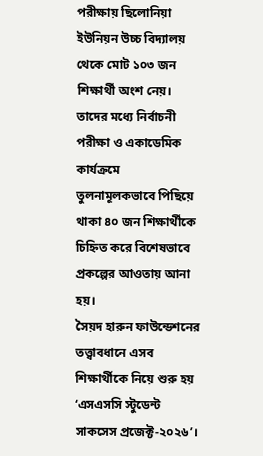পরীক্ষায় ছিলোনিয়া ইউনিয়ন উচ্চ বিদ্যালয় থেকে মোট ১০৩ জন শিক্ষার্থী অংশ নেয়। তাদের মধ্যে নির্বাচনী পরীক্ষা ও একাডেমিক কার্যক্রমে তুলনামূলকভাবে পিছিয়ে থাকা ৪০ জন শিক্ষার্থীকে চিহ্নিত করে বিশেষভাবে প্রকল্পের আওতায় আনা হয়।
সৈয়দ হারুন ফাউন্ডেশনের তত্ত্বাবধানে এসব শিক্ষার্থীকে নিয়ে শুরু হয় ‘এসএসসি স্টুডেন্ট সাকসেস প্রজেক্ট-২০২৬’।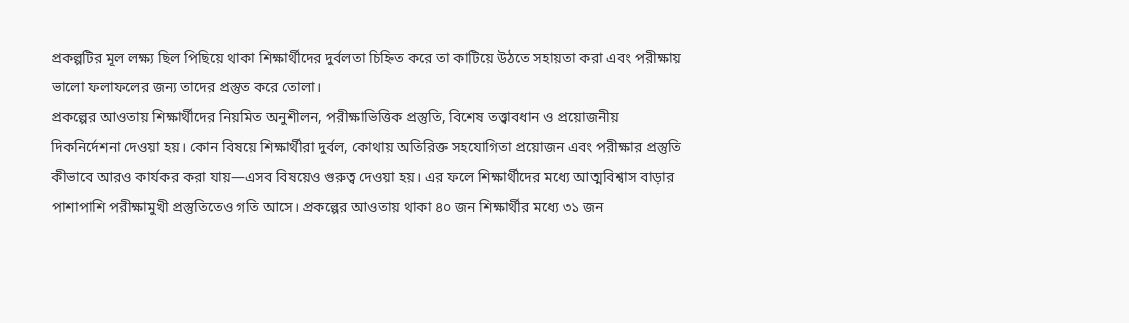প্রকল্পটির মূল লক্ষ্য ছিল পিছিয়ে থাকা শিক্ষার্থীদের দুর্বলতা চিহ্নিত করে তা কাটিয়ে উঠতে সহায়তা করা এবং পরীক্ষায় ভালো ফলাফলের জন্য তাদের প্রস্তুত করে তোলা।
প্রকল্পের আওতায় শিক্ষার্থীদের নিয়মিত অনুশীলন, পরীক্ষাভিত্তিক প্রস্তুতি, বিশেষ তত্ত্বাবধান ও প্রয়োজনীয় দিকনির্দেশনা দেওয়া হয়। কোন বিষয়ে শিক্ষার্থীরা দুর্বল, কোথায় অতিরিক্ত সহযোগিতা প্রয়োজন এবং পরীক্ষার প্রস্তুতি কীভাবে আরও কার্যকর করা যায়—এসব বিষয়েও গুরুত্ব দেওয়া হয়। এর ফলে শিক্ষার্থীদের মধ্যে আত্মবিশ্বাস বাড়ার পাশাপাশি পরীক্ষামুখী প্রস্তুতিতেও গতি আসে। প্রকল্পের আওতায় থাকা ৪০ জন শিক্ষার্থীর মধ্যে ৩১ জন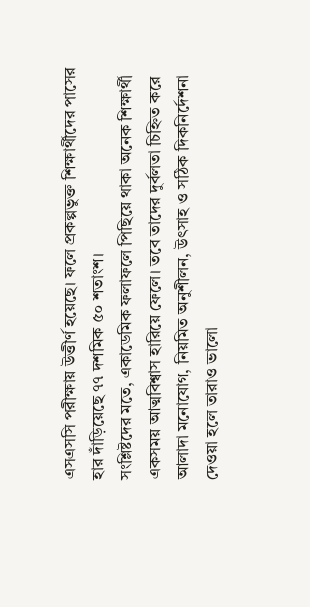এসএসসি পরীক্ষায় উত্তীর্ণ হয়েছে। ফলে প্রকল্পভুক্ত শিক্ষার্থীদের পাসের হার দাঁড়িয়েছে ৭৭ দশমিক ৫০ শতাংশ।
সংশ্লিষ্টদের মতে, একাডেমিক ফলাফলে পিছিয়ে থাকা অনেক শিক্ষার্থী একসময় আত্মবিশ্বাস হারিয়ে ফেলে। তবে তাদের দুর্বলতা চিহ্নিত করে আলাদা মনোযোগ, নিয়মিত অনুশীলন, উৎসাহ ও সঠিক দিকনির্দেশনা দেওয়া হলে তারাও ভালো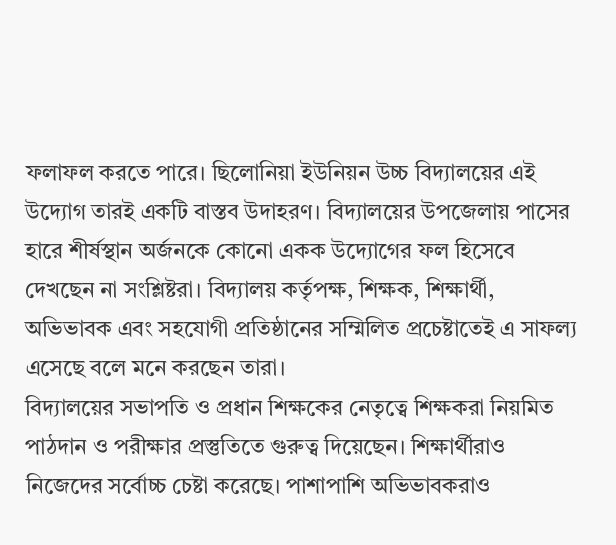ফলাফল করতে পারে। ছিলোনিয়া ইউনিয়ন উচ্চ বিদ্যালয়ের এই উদ্যোগ তারই একটি বাস্তব উদাহরণ। বিদ্যালয়ের উপজেলায় পাসের হারে শীর্ষস্থান অর্জনকে কোনো একক উদ্যোগের ফল হিসেবে দেখছেন না সংশ্লিষ্টরা। বিদ্যালয় কর্তৃপক্ষ, শিক্ষক, শিক্ষার্থী, অভিভাবক এবং সহযোগী প্রতিষ্ঠানের সম্মিলিত প্রচেষ্টাতেই এ সাফল্য এসেছে বলে মনে করছেন তারা।
বিদ্যালয়ের সভাপতি ও প্রধান শিক্ষকের নেতৃত্বে শিক্ষকরা নিয়মিত পাঠদান ও পরীক্ষার প্রস্তুতিতে গুরুত্ব দিয়েছেন। শিক্ষার্থীরাও নিজেদের সর্বোচ্চ চেষ্টা করেছে। পাশাপাশি অভিভাবকরাও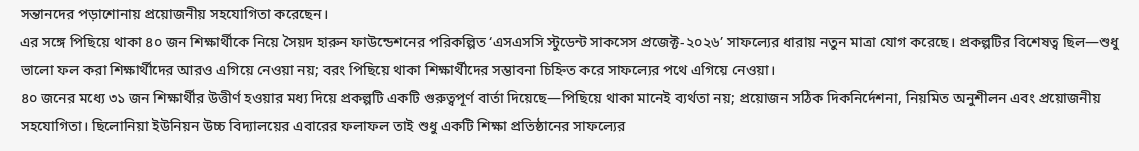সন্তানদের পড়াশোনায় প্রয়োজনীয় সহযোগিতা করেছেন।
এর সঙ্গে পিছিয়ে থাকা ৪০ জন শিক্ষার্থীকে নিয়ে সৈয়দ হারুন ফাউন্ডেশনের পরিকল্পিত ‘এসএসসি স্টুডেন্ট সাকসেস প্রজেক্ট-২০২৬’ সাফল্যের ধারায় নতুন মাত্রা যোগ করেছে। প্রকল্পটির বিশেষত্ব ছিল—শুধু ভালো ফল করা শিক্ষার্থীদের আরও এগিয়ে নেওয়া নয়; বরং পিছিয়ে থাকা শিক্ষার্থীদের সম্ভাবনা চিহ্নিত করে সাফল্যের পথে এগিয়ে নেওয়া।
৪০ জনের মধ্যে ৩১ জন শিক্ষার্থীর উত্তীর্ণ হওয়ার মধ্য দিয়ে প্রকল্পটি একটি গুরুত্বপূর্ণ বার্তা দিয়েছে—পিছিয়ে থাকা মানেই ব্যর্থতা নয়; প্রয়োজন সঠিক দিকনির্দেশনা, নিয়মিত অনুশীলন এবং প্রয়োজনীয় সহযোগিতা। ছিলোনিয়া ইউনিয়ন উচ্চ বিদ্যালয়ের এবারের ফলাফল তাই শুধু একটি শিক্ষা প্রতিষ্ঠানের সাফল্যের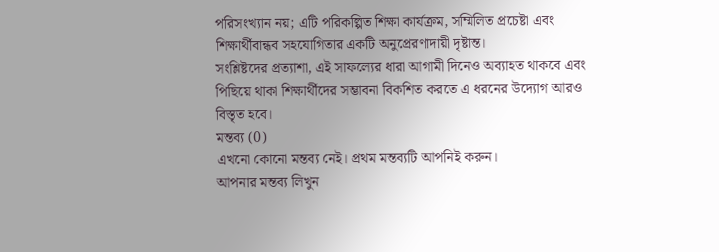পরিসংখ্যান নয়; এটি পরিকল্পিত শিক্ষা কার্যক্রম, সম্মিলিত প্রচেষ্টা এবং শিক্ষার্থীবান্ধব সহযোগিতার একটি অনুপ্রেরণাদায়ী দৃষ্টান্ত।
সংশ্লিষ্টদের প্রত্যাশা, এই সাফল্যের ধারা আগামী দিনেও অব্যাহত থাকবে এবং পিছিয়ে থাকা শিক্ষার্থীদের সম্ভাবনা বিকশিত করতে এ ধরনের উদ্যোগ আরও বিস্তৃত হবে।
মন্তব্য (0)
এখনো কোনো মন্তব্য নেই। প্রথম মন্তব্যটি আপনিই করুন।
আপনার মন্তব্য লিখুন